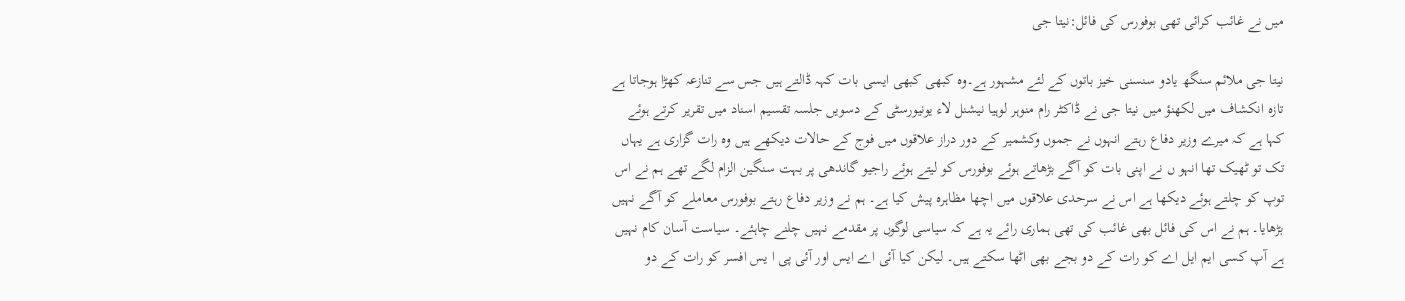میں نے غائب کرائی تھی بوفورس کی فائل:نیتا جی

نیتا جی ملائم سنگھ یادو سنسنی خیز باتوں کے لئے مشہور ہے۔وہ کبھی کبھی ایسی بات کہہ ڈالتے ہیں جس سے تنازعہ کھڑا ہوجاتا ہے تازہ انکشاف میں لکھنؤ میں نیتا جی نے ڈاکٹر رام منوہر لوہیا نیشنل لاء یونیورسٹی کے دسویں جلسہ تقسیم اسناد میں تقریر کرتے ہوئے کہا ہے کہ میرے وزیر دفاع رہتے انہوں نے جموں وکشمیر کے دور دراز علاقوں میں فوج کے حالات دیکھے ہیں وہ رات گزاری ہے یہاں تک تو ٹھیک تھا انہو ں نے اپنی بات کو آگے بڑھاتے ہوئے بوفورس کو لیتے ہوئے راجیو گاندھی پر بہت سنگین الزام لگے تھے ہم نے اس توپ کو چلتے ہوئے دیکھا ہے اس نے سرحدی علاقوں میں اچھا مظاہرہ پیش کیا ہے۔ ہم نے وزیر دفاع رہتے بوفورس معاملے کو آگے نہیں بڑھایا۔ ہم نے اس کی فائل بھی غائب کی تھی ہماری رائے یہ ہے کہ سیاسی لوگوں پر مقدمے نہیں چلنے چاہئے۔ سیاست آسان کام نہیں ہے آپ کسی ایم ایل اے کو رات کے دو بجے بھی اٹھا سکتے ہیں۔ لیکن کیا آئی اے ایس اور آئی پی ا یس افسر کو رات کے دو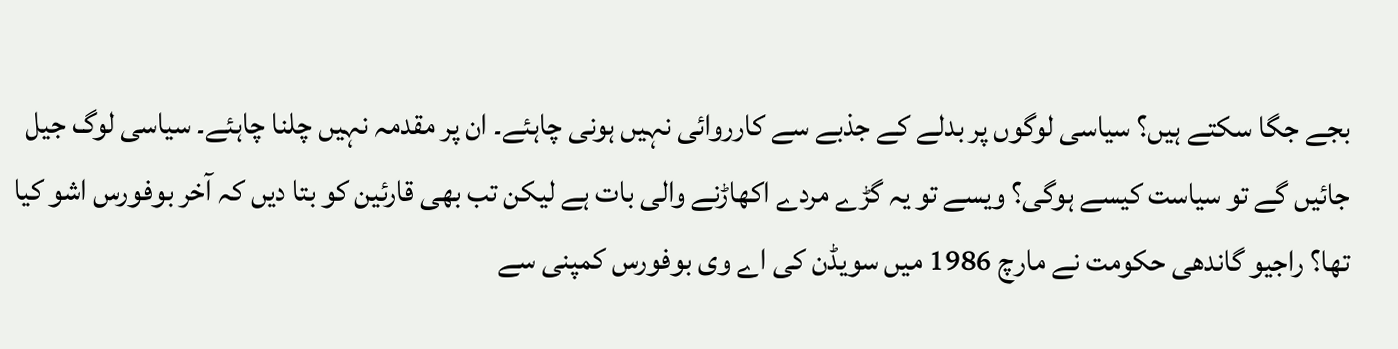بجے جگا سکتے ہیں؟ سیاسی لوگوں پر بدلے کے جذبے سے کارروائی نہیں ہونی چاہئے۔ ان پر مقدمہ نہیں چلنا چاہئے۔ سیاسی لوگ جیل جائیں گے تو سیاست کیسے ہوگی؟ ویسے تو یہ گڑے مردے اکھاڑنے والی بات ہے لیکن تب بھی قارئین کو بتا دیں کہ آخر بوفورس اشو کیا تھا؟ راجیو گاندھی حکومت نے مارچ 1986 میں سویڈن کی اے وی بوفورس کمپنی سے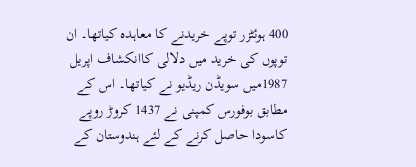400 ہوئٹزر توپے خریدنے کا معاہدہ کیاتھا۔ ان توپوں کی خرید میں دلالی کاانکشاف اپریل 1987میں سویڈن ریڈیو نے کیاتھا۔ اس کے مطابق بوفورس کمپنی نے 1437 کروڑ روپے کاسودا حاصل کرنے کے لئے ہندوستان کے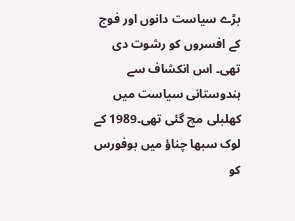بڑے سیاست دانوں اور فوج کے افسروں کو رشوت دی تھی۔ اس انکشاف سے ہندوستانی سیاست میں کھلبلی مچ گئی تھی۔1989 کے لوک سبھا چناؤ میں بوفورس کو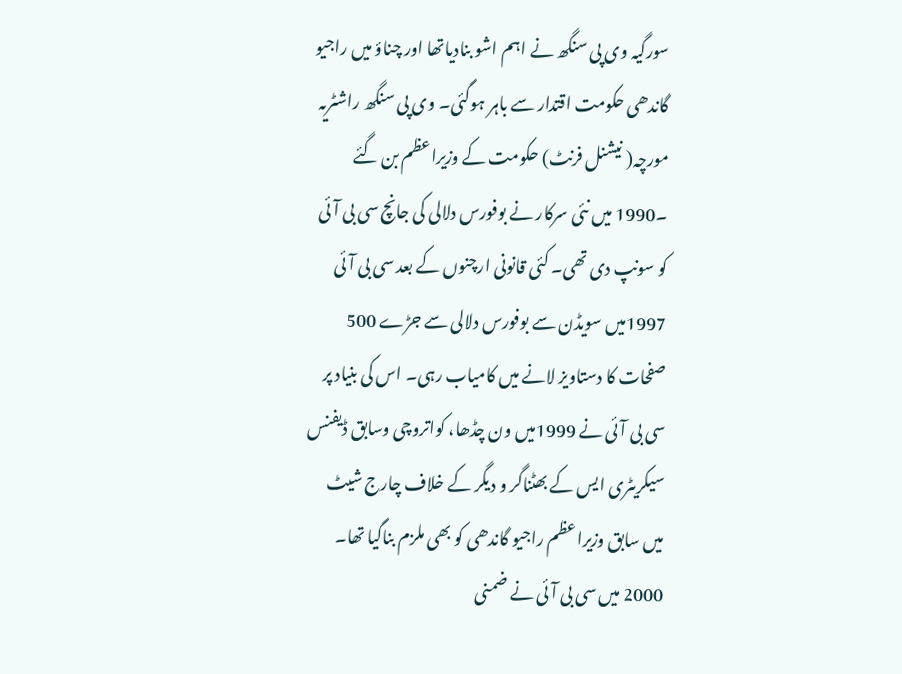سورگیہ وی پی سنگھ نے اہم اشو بنادیاتھا اور چناؤ میں راجیو گاندھی حکومت اقتدار سے باہر ہوگئی۔ وی پی سنگھ راشٹریہ مورچہ( نیشنل فرنٹ) حکومت کے وزیراعظم بن گئے ۔1990 میں نئی سرکار نے بوفورس دلالی کی جانچ سی بی آئی کو سونپ دی تھی۔ کئی قانونی ارچنوں کے بعد سی بی آئی 1997میں سویڈن سے بوفورس دلالی سے جڑے 500 صفحات کا دستاویز لانے میں کامیاب رہی۔ اس کی بنیاد پر سی بی آئی نے 1999میں ون چڈھا، کواتروچی وسابق ڈیفنس سیکریٹری ایس کے بھٹناگر و دیگر کے خلاف چارج شیٹ میں سابق وزیراعظم راجیو گاندھی کو بھی ملزم بناگیا تھا۔ 2000 میں سی بی آئی نے ضمنی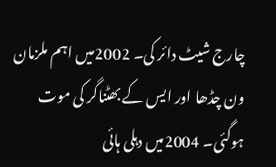چارج شیٹ دائر کی۔ 2002میں اہم ملزمان ون چڈھا اور ایس کے بھٹناگر کی موت ہوگئی۔ 2004میں دہلی ہائی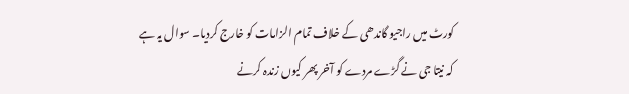کورٹ میں راجیو گاندھی کے خلاف تمام الزامات کو خارج کردیا۔ سوال یہ ہے کہ نیتا جی نے گڑے مردے کو آخر پھر کیوں زندہ کرنے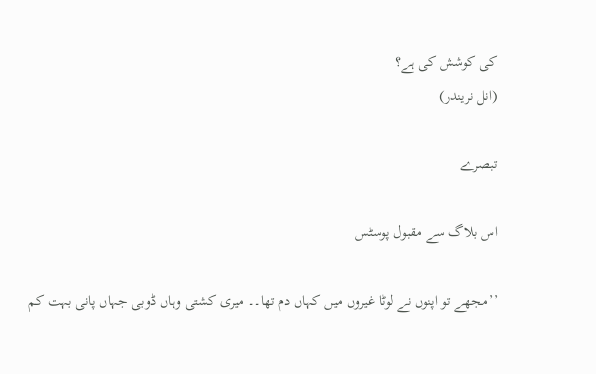کی کوشش کی ہے؟
(انل نریندر)

تبصرے

اس بلاگ سے مقبول پوسٹس

’’مجھے تو اپنوں نے لوٹا غیروں میں کہاں دم تھا۔۔ میری کشتی وہاں ڈوبی جہاں پانی بہت کم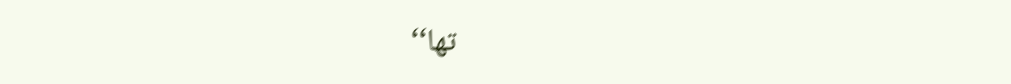تھا‘‘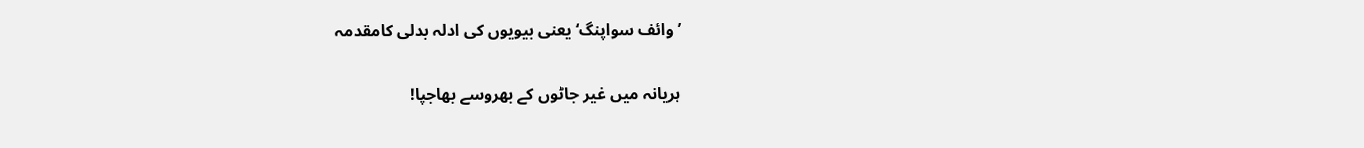’وائف سواپنگ‘ یعنی بیویوں کی ادلہ بدلی کامقدمہ

ہریانہ میں غیر جاٹوں کے بھروسے بھاجپا!